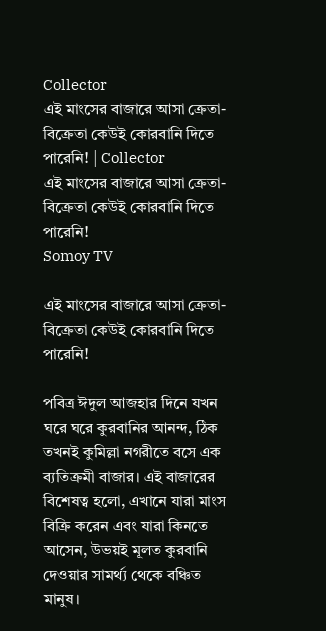Collector
এই মাংসের বাজারে আসা ক্রেতা-বিক্রেতা কেউই কোরবানি দিতে পারেনি! | Collector
এই মাংসের বাজারে আসা ক্রেতা-বিক্রেতা কেউই কোরবানি দিতে পারেনি!
Somoy TV

এই মাংসের বাজারে আসা ক্রেতা-বিক্রেতা কেউই কোরবানি দিতে পারেনি!

পবিত্র ঈদুল আজহার দিনে যখন ঘরে ঘরে কুরবানির আনন্দ, ঠিক তখনই কুমিল্লা নগরীতে বসে এক ব্যতিক্রমী বাজার। এই বাজারের বিশেষত্ব হলো, এখানে যারা মাংস বিক্রি করেন এবং যারা কিনতে আসেন, উভয়ই মূলত কুরবানি দেওয়ার সামর্থ্য থেকে বঞ্চিত মানুষ।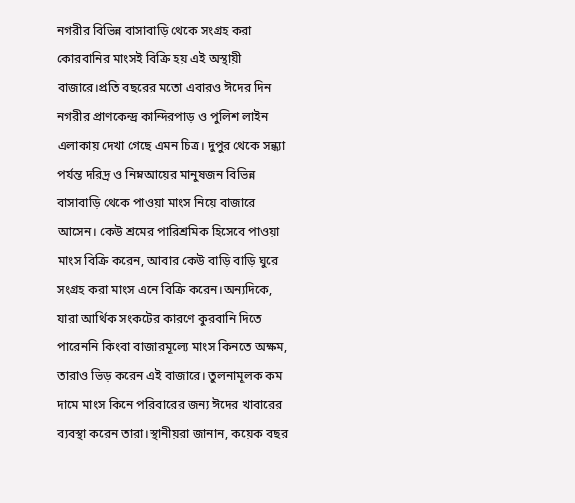নগরীর বিভিন্ন বাসাবাড়ি থেকে সংগ্রহ করা কোরবানির মাংসই বিক্রি হয় এই অস্থায়ী বাজারে।প্রতি বছরের মতো এবারও ঈদের দিন নগরীর প্রাণকেন্দ্র কান্দিরপাড় ও পুলিশ লাইন এলাকায় দেখা গেছে এমন চিত্র। দুপুর থেকে সন্ধ্যা পর্যন্ত দরিদ্র ও নিম্নআয়ের মানুষজন বিভিন্ন বাসাবাড়ি থেকে পাওয়া মাংস নিয়ে বাজারে আসেন। কেউ শ্রমের পারিশ্রমিক হিসেবে পাওয়া মাংস বিক্রি করেন, আবার কেউ বাড়ি বাড়ি ঘুরে সংগ্রহ করা মাংস এনে বিক্রি করেন।অন্যদিকে, যারা আর্থিক সংকটের কারণে কুরবানি দিতে পারেননি কিংবা বাজারমূল্যে মাংস কিনতে অক্ষম, তারাও ভিড় করেন এই বাজারে। তুলনামূলক কম দামে মাংস কিনে পরিবারের জন্য ঈদের খাবারের ব্যবস্থা করেন তারা।স্থানীয়রা জানান, কয়েক বছর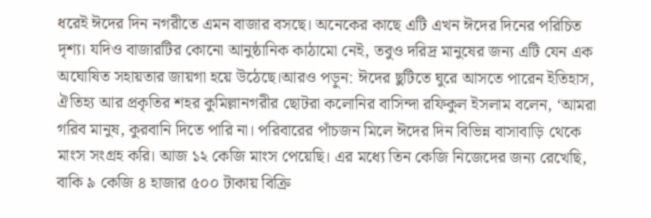ধরেই ঈদের দিন নগরীতে এমন বাজার বসছে। অনেকের কাছে এটি এখন ঈদের দিনের পরিচিত দৃশ্য। যদিও বাজারটির কোনো আনুষ্ঠানিক কাঠামো নেই, তবুও দরিদ্র মানুষের জন্য এটি যেন এক অঘোষিত সহায়তার জায়গা হয়ে উঠেছে।আরও পড়ুন: ঈদের ছুটিতে ঘুরে আসতে পারেন ইতিহাস, ঐতিহ্য আর প্রকৃতির শহর কুমিল্লানগরীর ছোটরা কলোনির বাসিন্দা রফিকুল ইসলাম বলেন, ‘আমরা গরিব মানুষ, কুরবানি দিতে পারি না। পরিবারের পাঁচজন মিলে ঈদের দিন বিভিন্ন বাসাবাড়ি থেকে মাংস সংগ্রহ করি। আজ ১২ কেজি মাংস পেয়েছি। এর মধ্যে তিন কেজি নিজেদের জন্য রেখেছি, বাকি ৯ কেজি ৪ হাজার ৫০০ টাকায় বিক্রি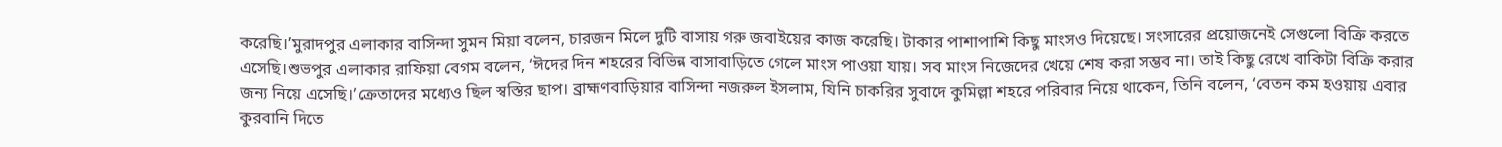করেছি।’মুরাদপুর এলাকার বাসিন্দা সুমন মিয়া বলেন, চারজন মিলে দুটি বাসায় গরু জবাইয়ের কাজ করেছি। টাকার পাশাপাশি কিছু মাংসও দিয়েছে। সংসারের প্রয়োজনেই সেগুলো বিক্রি করতে এসেছি।শুভপুর এলাকার রাফিয়া বেগম বলেন, ‘ঈদের দিন শহরের বিভিন্ন বাসাবাড়িতে গেলে মাংস পাওয়া যায়। সব মাংস নিজেদের খেয়ে শেষ করা সম্ভব না। তাই কিছু রেখে বাকিটা বিক্রি করার জন্য নিয়ে এসেছি।’ক্রেতাদের মধ্যেও ছিল স্বস্তির ছাপ। ব্রাহ্মণবাড়িয়ার বাসিন্দা নজরুল ইসলাম, যিনি চাকরির সুবাদে কুমিল্লা শহরে পরিবার নিয়ে থাকেন, তিনি বলেন, ‘বেতন কম হওয়ায় এবার কুরবানি দিতে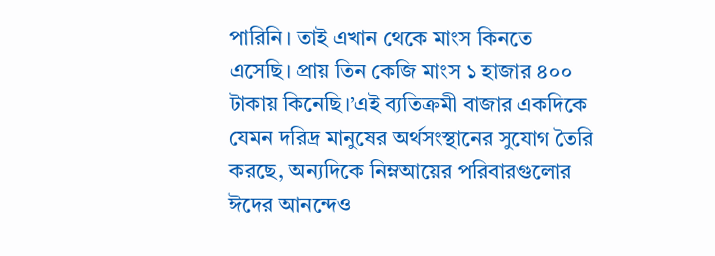পারিনি। তাই এখান থেকে মাংস কিনতে এসেছি। প্রায় তিন কেজি মাংস ১ হাজার ৪০০ টাকায় কিনেছি।’এই ব্যতিক্রমী বাজার একদিকে যেমন দরিদ্র মানুষের অর্থসংস্থানের সুযোগ তৈরি করছে, অন্যদিকে নিম্নআয়ের পরিবারগুলোর ঈদের আনন্দেও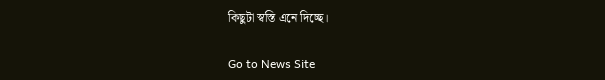কিছুটা স্বস্তি এনে দিচ্ছে।

Go to News Site